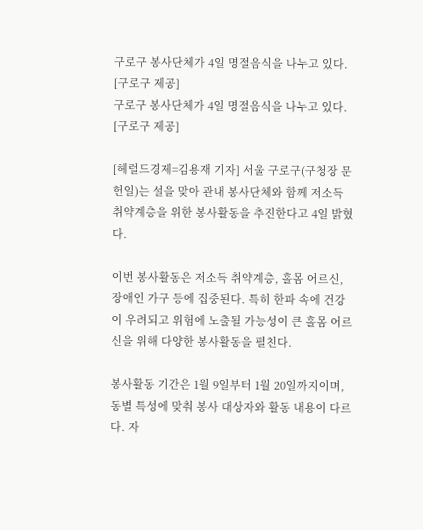구로구 봉사단체가 4일 명절음식을 나누고 있다. [구로구 제공]
구로구 봉사단체가 4일 명절음식을 나누고 있다. [구로구 제공]

[헤럴드경제=김용재 기자] 서울 구로구(구청장 문헌일)는 설을 맞아 관내 봉사단체와 함께 저소득 취약계층을 위한 봉사활동을 추진한다고 4일 밝혔다.

이번 봉사활동은 저소득 취약계층, 홀몸 어르신, 장애인 가구 등에 집중된다. 특히 한파 속에 건강이 우려되고 위험에 노출될 가능성이 큰 홀몸 어르신을 위해 다양한 봉사활동을 펼친다.

봉사활동 기간은 1월 9일부터 1월 20일까지이며, 동별 특성에 맞춰 봉사 대상자와 활동 내용이 다르다. 자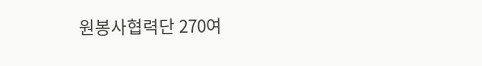원봉사협력단 270여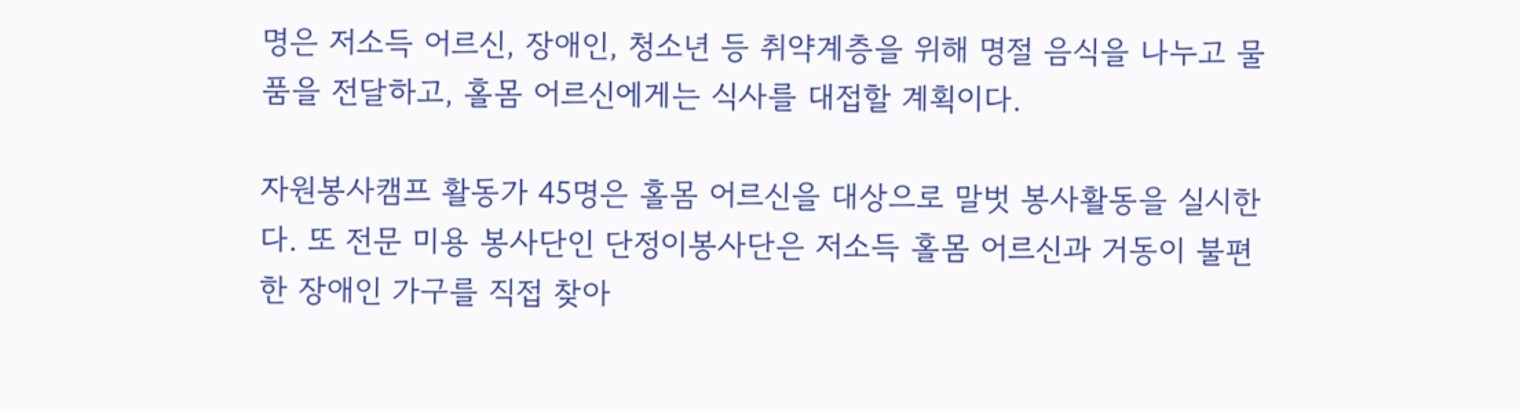명은 저소득 어르신, 장애인, 청소년 등 취약계층을 위해 명절 음식을 나누고 물품을 전달하고, 홀몸 어르신에게는 식사를 대접할 계획이다.

자원봉사캠프 활동가 45명은 홀몸 어르신을 대상으로 말벗 봉사활동을 실시한다. 또 전문 미용 봉사단인 단정이봉사단은 저소득 홀몸 어르신과 거동이 불편한 장애인 가구를 직접 찾아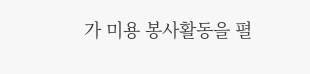가 미용 봉사활동을 펼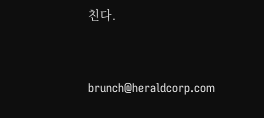친다.


brunch@heraldcorp.com